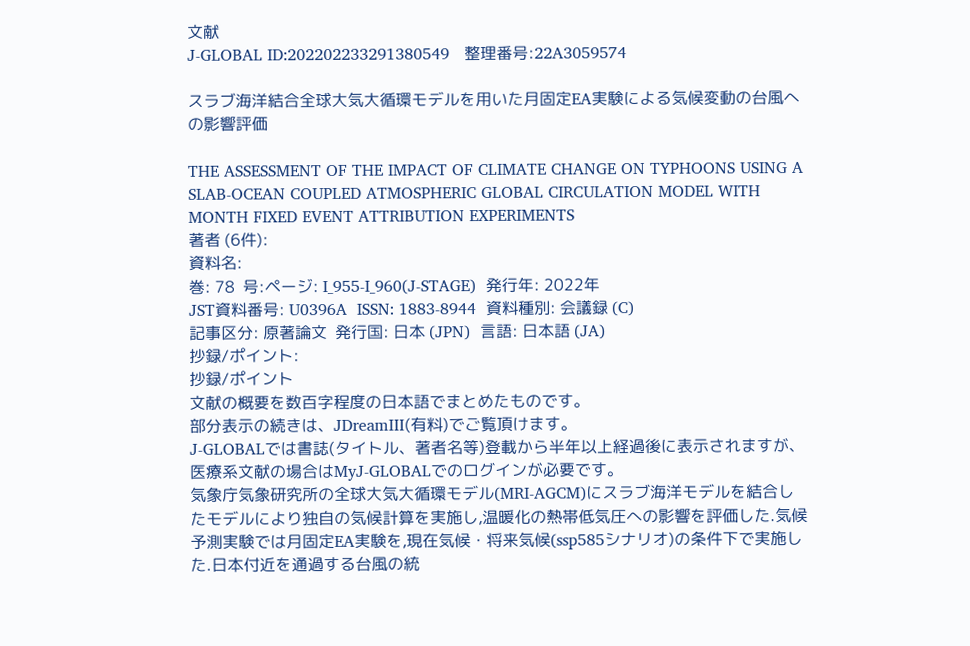文献
J-GLOBAL ID:202202233291380549   整理番号:22A3059574

スラブ海洋結合全球大気大循環モデルを用いた月固定EA実験による気候変動の台風への影響評価

THE ASSESSMENT OF THE IMPACT OF CLIMATE CHANGE ON TYPHOONS USING A SLAB-OCEAN COUPLED ATMOSPHERIC GLOBAL CIRCULATION MODEL WITH MONTH FIXED EVENT ATTRIBUTION EXPERIMENTS
著者 (6件):
資料名:
巻: 78  号:ページ: I_955-I_960(J-STAGE)  発行年: 2022年
JST資料番号: U0396A  ISSN: 1883-8944  資料種別: 会議録 (C)
記事区分: 原著論文  発行国: 日本 (JPN)  言語: 日本語 (JA)
抄録/ポイント:
抄録/ポイント
文献の概要を数百字程度の日本語でまとめたものです。
部分表示の続きは、JDreamⅢ(有料)でご覧頂けます。
J-GLOBALでは書誌(タイトル、著者名等)登載から半年以上経過後に表示されますが、医療系文献の場合はMyJ-GLOBALでのログインが必要です。
気象庁気象研究所の全球大気大循環モデル(MRI-AGCM)にスラブ海洋モデルを結合したモデルにより独自の気候計算を実施し,温暖化の熱帯低気圧への影響を評価した.気候予測実験では月固定EA実験を,現在気候・将来気候(ssp585シナリオ)の条件下で実施した.日本付近を通過する台風の統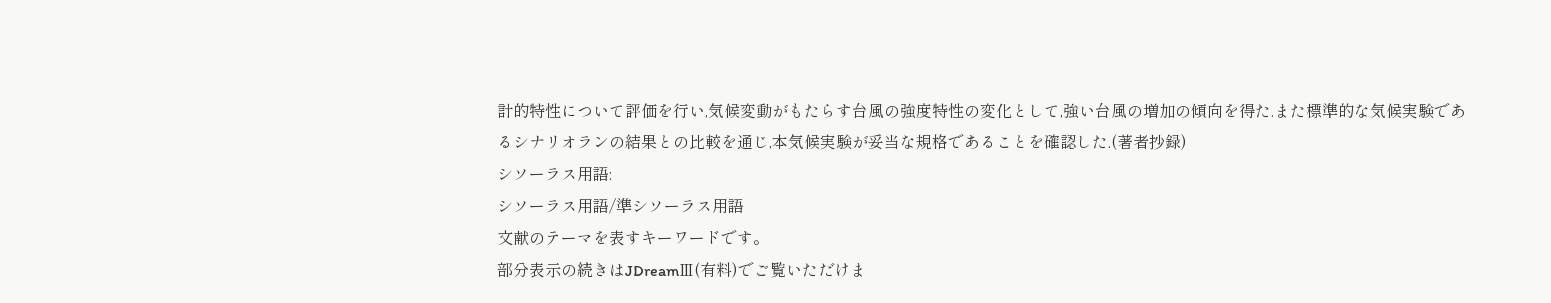計的特性について評価を行い,気候変動がもたらす台風の強度特性の変化として,強い台風の増加の傾向を得た.また標準的な気候実験であるシナリオランの結果との比較を通じ,本気候実験が妥当な規格であることを確認した.(著者抄録)
シソーラス用語:
シソーラス用語/準シソーラス用語
文献のテーマを表すキーワードです。
部分表示の続きはJDreamⅢ(有料)でご覧いただけま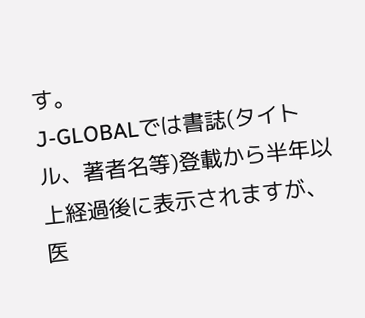す。
J-GLOBALでは書誌(タイトル、著者名等)登載から半年以上経過後に表示されますが、医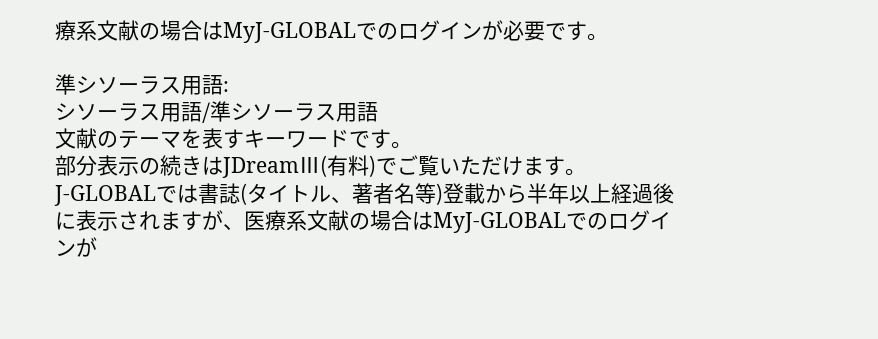療系文献の場合はMyJ-GLOBALでのログインが必要です。

準シソーラス用語:
シソーラス用語/準シソーラス用語
文献のテーマを表すキーワードです。
部分表示の続きはJDreamⅢ(有料)でご覧いただけます。
J-GLOBALでは書誌(タイトル、著者名等)登載から半年以上経過後に表示されますが、医療系文献の場合はMyJ-GLOBALでのログインが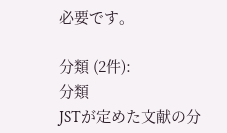必要です。

分類 (2件):
分類
JSTが定めた文献の分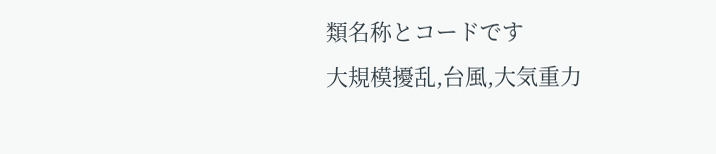類名称とコードです
大規模擾乱,台風,大気重力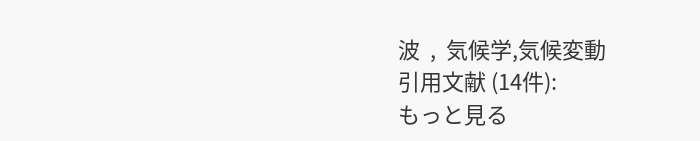波  ,  気候学,気候変動
引用文献 (14件):
もっと見る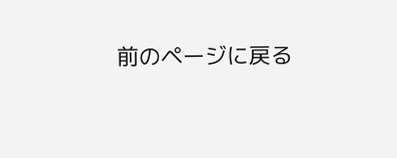前のページに戻る